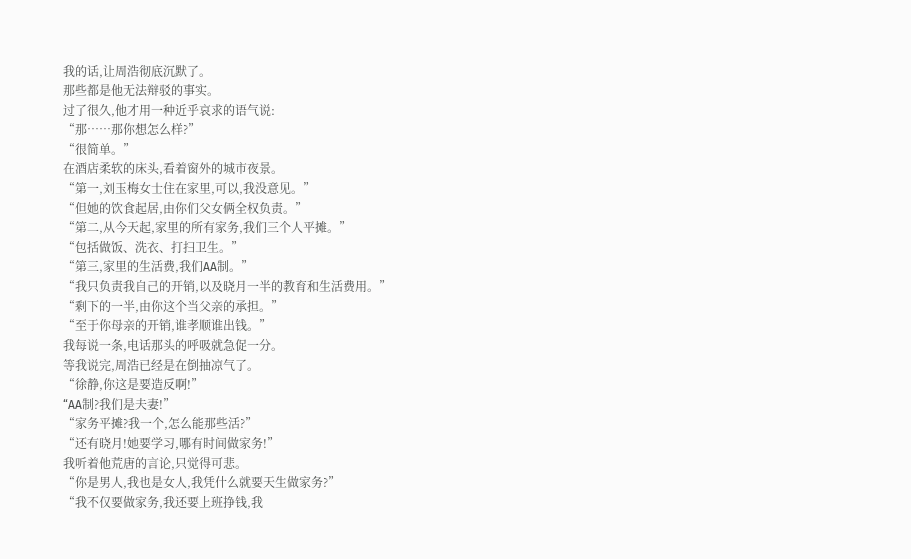我的话,让周浩彻底沉默了。
那些都是他无法辩驳的事实。
过了很久,他才用一种近乎哀求的语气说:
“那……那你想怎么样?”
“很简单。”
在酒店柔软的床头,看着窗外的城市夜景。
“第一,刘玉梅女士住在家里,可以,我没意见。”
“但她的饮食起居,由你们父女俩全权负责。”
“第二,从今天起,家里的所有家务,我们三个人平摊。”
“包括做饭、洗衣、打扫卫生。”
“第三,家里的生活费,我们AA制。”
“我只负责我自己的开销,以及晓月一半的教育和生活费用。”
“剩下的一半,由你这个当父亲的承担。”
“至于你母亲的开销,谁孝顺谁出钱。”
我每说一条,电话那头的呼吸就急促一分。
等我说完,周浩已经是在倒抽凉气了。
“徐静,你这是要造反啊!”
“AA制?我们是夫妻!”
“家务平摊?我一个,怎么能那些活?”
“还有晓月!她要学习,哪有时间做家务!”
我听着他荒唐的言论,只觉得可悲。
“你是男人,我也是女人,我凭什么就要天生做家务?”
“我不仅要做家务,我还要上班挣钱,我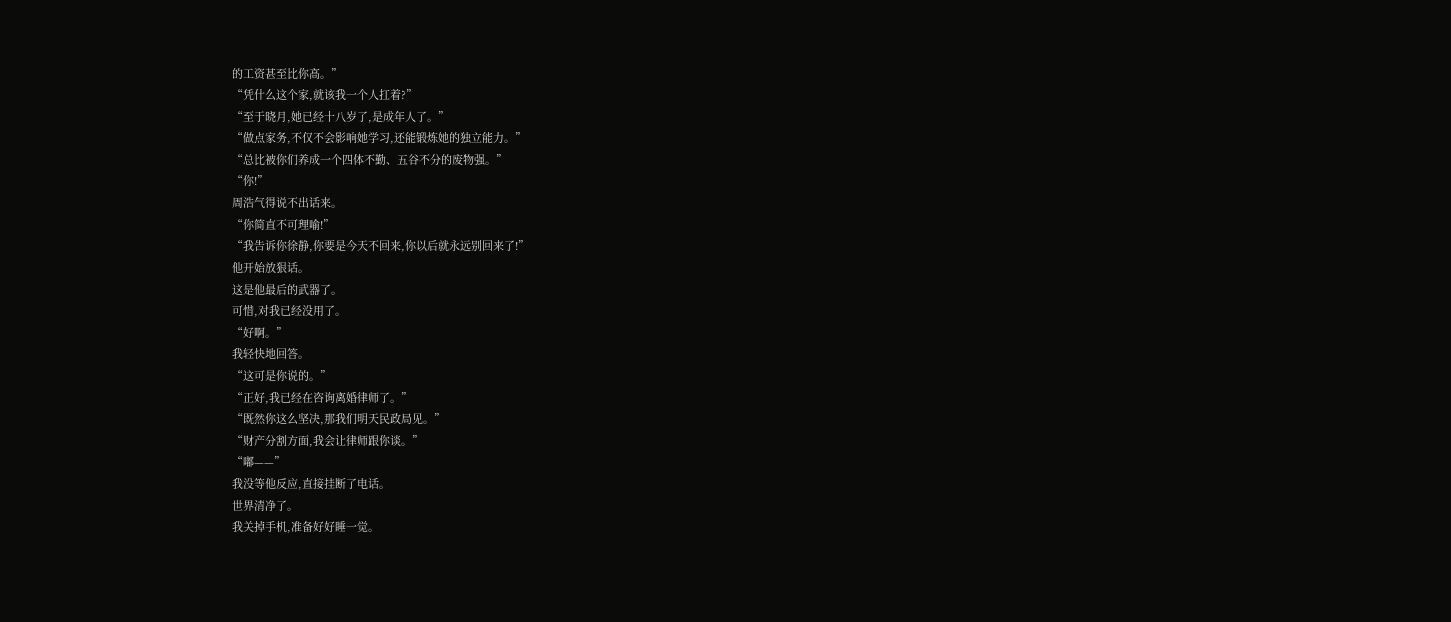的工资甚至比你高。”
“凭什么这个家,就该我一个人扛着?”
“至于晓月,她已经十八岁了,是成年人了。”
“做点家务,不仅不会影响她学习,还能锻炼她的独立能力。”
“总比被你们养成一个四体不勤、五谷不分的废物强。”
“你!”
周浩气得说不出话来。
“你简直不可理喻!”
“我告诉你徐静,你要是今天不回来,你以后就永远别回来了!”
他开始放狠话。
这是他最后的武器了。
可惜,对我已经没用了。
“好啊。”
我轻快地回答。
“这可是你说的。”
“正好,我已经在咨询离婚律师了。”
“既然你这么坚决,那我们明天民政局见。”
“财产分割方面,我会让律师跟你谈。”
“嘟——”
我没等他反应,直接挂断了电话。
世界清净了。
我关掉手机,准备好好睡一觉。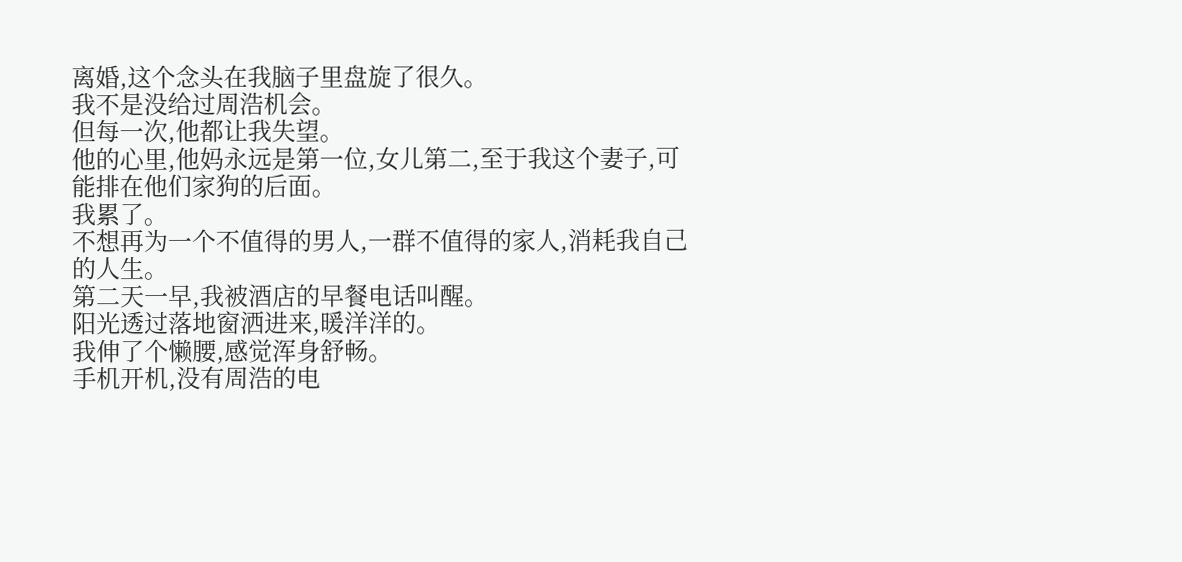离婚,这个念头在我脑子里盘旋了很久。
我不是没给过周浩机会。
但每一次,他都让我失望。
他的心里,他妈永远是第一位,女儿第二,至于我这个妻子,可能排在他们家狗的后面。
我累了。
不想再为一个不值得的男人,一群不值得的家人,消耗我自己的人生。
第二天一早,我被酒店的早餐电话叫醒。
阳光透过落地窗洒进来,暖洋洋的。
我伸了个懒腰,感觉浑身舒畅。
手机开机,没有周浩的电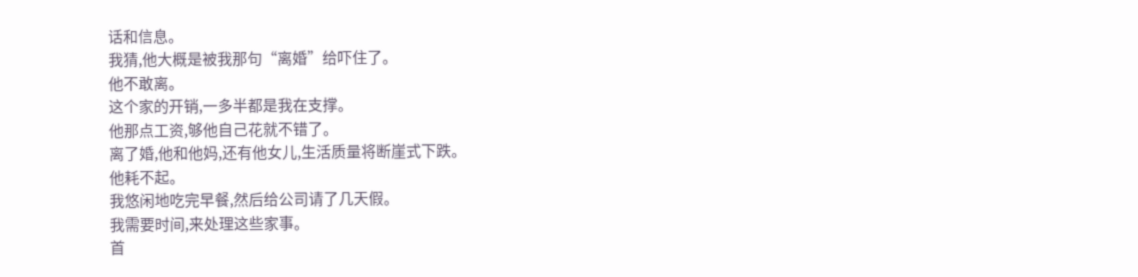话和信息。
我猜,他大概是被我那句“离婚”给吓住了。
他不敢离。
这个家的开销,一多半都是我在支撑。
他那点工资,够他自己花就不错了。
离了婚,他和他妈,还有他女儿,生活质量将断崖式下跌。
他耗不起。
我悠闲地吃完早餐,然后给公司请了几天假。
我需要时间,来处理这些家事。
首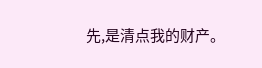先,是清点我的财产。